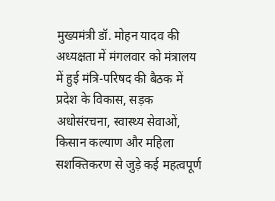मुख्यमंत्री डॉ. मोहन यादव की अध्यक्षता में मंगलवार को मंत्रालय में हुई मंत्रि-परिषद की बैठक में प्रदेश के विकास, सड़क अधोसंरचना, स्वास्थ्य सेवाओं, किसान कल्याण और महिला सशक्तिकरण से जुड़े कई महत्वपूर्ण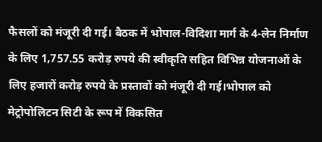फैसलों को मंजूरी दी गई। बैठक में भोपाल-विदिशा मार्ग के 4-लेन निर्माण के लिए 1,757.55 करोड़ रुपये की स्वीकृति सहित विभिन्न योजनाओं के लिए हजारों करोड़ रुपये के प्रस्तावों को मंजूरी दी गई।भोपाल को मेट्रोपोलिटन सिटी के रूप में विकसित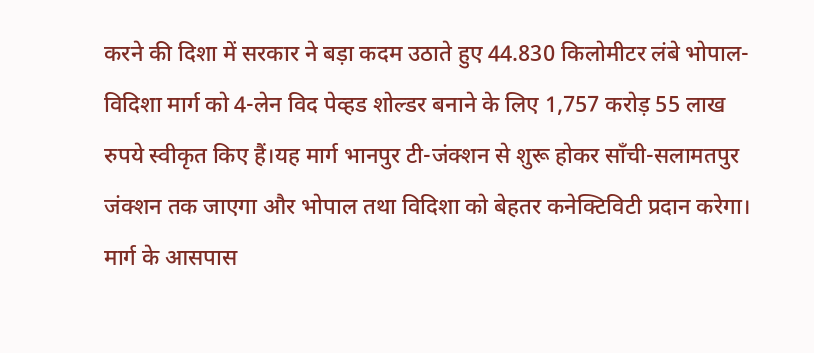करने की दिशा में सरकार ने बड़ा कदम उठाते हुए 44.830 किलोमीटर लंबे भोपाल-विदिशा मार्ग को 4-लेन विद पेव्हड शोल्डर बनाने के लिए 1,757 करोड़ 55 लाख रुपये स्वीकृत किए हैं।यह मार्ग भानपुर टी-जंक्शन से शुरू होकर साँची-सलामतपुर जंक्शन तक जाएगा और भोपाल तथा विदिशा को बेहतर कनेक्टिविटी प्रदान करेगा। मार्ग के आसपास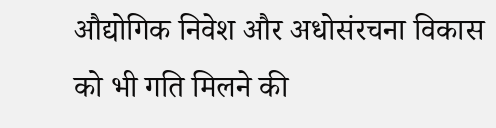औद्योगिक निवेश और अधोसंरचना विकास को भी गति मिलने की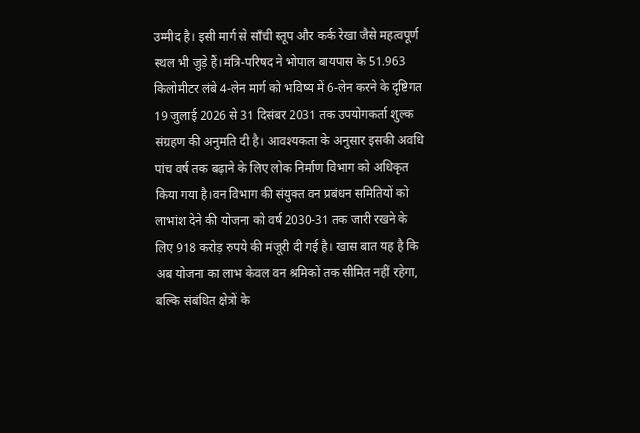उम्मीद है। इसी मार्ग से साँची स्तूप और कर्क रेखा जैसे महत्वपूर्ण स्थल भी जुड़े हैं।मंत्रि-परिषद ने भोपाल बायपास के 51.963 किलोमीटर लंबे 4-लेन मार्ग को भविष्य में 6-लेन करने के दृष्टिगत 19 जुलाई 2026 से 31 दिसंबर 2031 तक उपयोगकर्ता शुल्क संग्रहण की अनुमति दी है। आवश्यकता के अनुसार इसकी अवधि पांच वर्ष तक बढ़ाने के लिए लोक निर्माण विभाग को अधिकृत किया गया है।वन विभाग की संयुक्त वन प्रबंधन समितियों को लाभांश देने की योजना को वर्ष 2030-31 तक जारी रखने के लिए 918 करोड़ रुपये की मंजूरी दी गई है। खास बात यह है कि अब योजना का लाभ केवल वन श्रमिकों तक सीमित नहीं रहेगा, बल्कि संबंधित क्षेत्रों के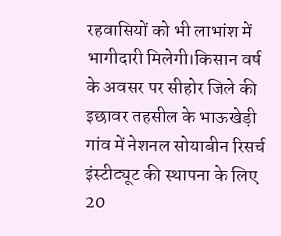रहवासियों को भी लाभांश में भागीदारी मिलेगी।किसान वर्ष के अवसर पर सीहोर जिले की इछावर तहसील के भाऊखेड़ी गांव में नेशनल सोयाबीन रिसर्च इंस्टीट्यूट की स्थापना के लिए 20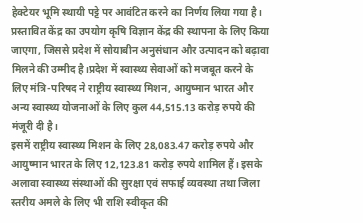हेक्टेयर भूमि स्थायी पट्टे पर आवंटित करने का निर्णय लिया गया है। प्रस्तावित केंद्र का उपयोग कृषि विज्ञान केंद्र की स्थापना के लिए किया जाएगा, जिससे प्रदेश में सोयाबीन अनुसंधान और उत्पादन को बढ़ावा मिलने की उम्मीद है।प्रदेश में स्वास्थ्य सेवाओं को मजबूत करने के लिए मंत्रि-परिषद ने राष्ट्रीय स्वास्थ्य मिशन, आयुष्मान भारत और अन्य स्वास्थ्य योजनाओं के लिए कुल 44,515.13 करोड़ रुपये की मंजूरी दी है।
इसमें राष्ट्रीय स्वास्थ्य मिशन के लिए 28,083.47 करोड़ रुपये और आयुष्मान भारत के लिए 12,123.81 करोड़ रुपये शामिल हैं। इसके अलावा स्वास्थ्य संस्थाओं की सुरक्षा एवं सफाई व्यवस्था तथा जिला स्तरीय अमले के लिए भी राशि स्वीकृत की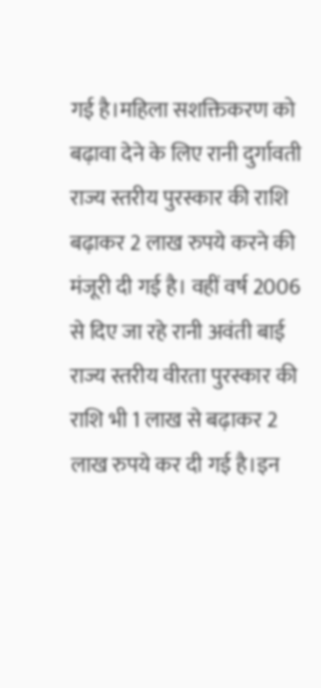गई है।महिला सशक्तिकरण को बढ़ावा देने के लिए रानी दुर्गावती राज्य स्तरीय पुरस्कार की राशि बढ़ाकर 2 लाख रुपये करने की मंजूरी दी गई है। वहीं वर्ष 2006 से दिए जा रहे रानी अवंती बाई राज्य स्तरीय वीरता पुरस्कार की राशि भी 1 लाख से बढ़ाकर 2 लाख रुपये कर दी गई है।इन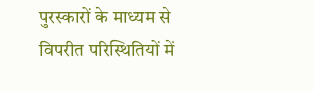पुरस्कारों के माध्यम से विपरीत परिस्थितियों में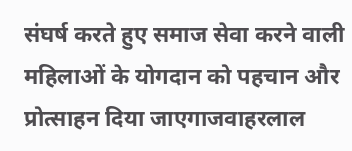संघर्ष करते हुए समाज सेवा करने वाली महिलाओं के योगदान को पहचान और प्रोत्साहन दिया जाएगाजवाहरलाल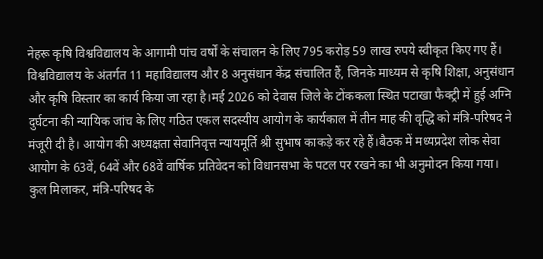नेहरू कृषि विश्वविद्यालय के आगामी पांच वर्षों के संचालन के लिए 795 करोड़ 59 लाख रुपये स्वीकृत किए गए हैं। विश्वविद्यालय के अंतर्गत 11 महाविद्यालय और 8 अनुसंधान केंद्र संचालित हैं, जिनके माध्यम से कृषि शिक्षा, अनुसंधान और कृषि विस्तार का कार्य किया जा रहा है।मई 2026 को देवास जिले के टोंककला स्थित पटाखा फैक्ट्री में हुई अग्नि दुर्घटना की न्यायिक जांच के लिए गठित एकल सदस्यीय आयोग के कार्यकाल में तीन माह की वृद्धि को मंत्रि-परिषद ने मंजूरी दी है। आयोग की अध्यक्षता सेवानिवृत्त न्यायमूर्ति श्री सुभाष काकड़े कर रहे हैं।बैठक में मध्यप्रदेश लोक सेवा आयोग के 63वें, 64वें और 68वें वार्षिक प्रतिवेदन को विधानसभा के पटल पर रखने का भी अनुमोदन किया गया।
कुल मिलाकर, मंत्रि-परिषद के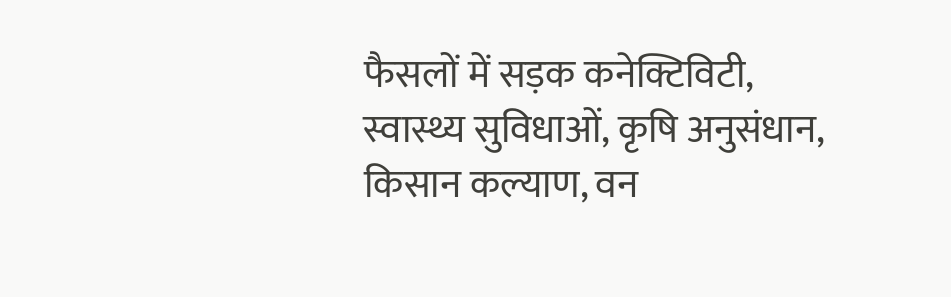फैसलों में सड़क कनेक्टिविटी, स्वास्थ्य सुविधाओं, कृषि अनुसंधान, किसान कल्याण, वन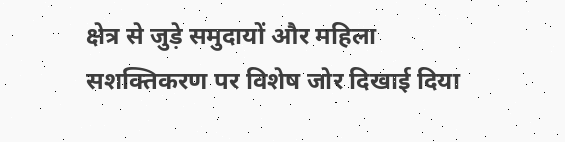क्षेत्र से जुड़े समुदायों और महिला सशक्तिकरण पर विशेष जोर दिखाई दिया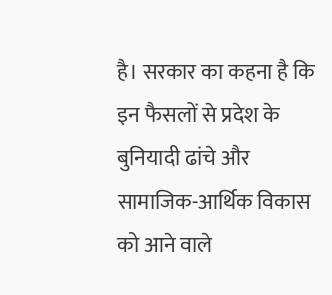है। सरकार का कहना है कि इन फैसलों से प्रदेश के बुनियादी ढांचे और सामाजिक-आर्थिक विकास को आने वाले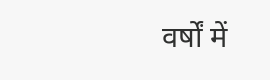वर्षों में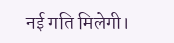नई गति मिलेगी।